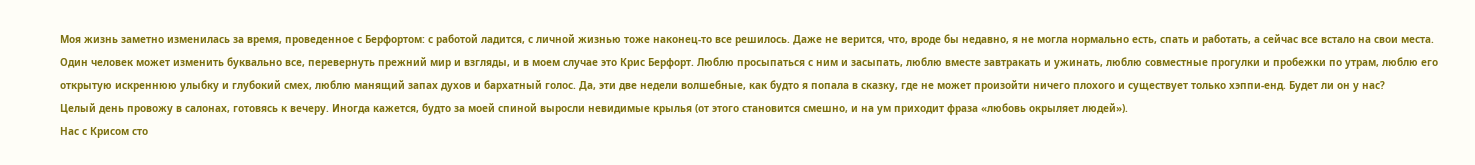Моя жизнь заметно изменилась за время, проведенное с Берфортом: с работой ладится, с личной жизнью тоже наконец-то все решилось. Даже не верится, что, вроде бы недавно, я не могла нормально есть, спать и работать, а сейчас все встало на свои места. Один человек может изменить буквально все, перевернуть прежний мир и взгляды, и в моем случае это Крис Берфорт. Люблю просыпаться с ним и засыпать, люблю вместе завтракать и ужинать, люблю совместные прогулки и пробежки по утрам, люблю его открытую искреннюю улыбку и глубокий смех, люблю манящий запах духов и бархатный голос. Да, эти две недели волшебные, как будто я попала в сказку, где не может произойти ничего плохого и существует только хэппи-енд. Будет ли он у нас?
Целый день провожу в салонах, готовясь к вечеру. Иногда кажется, будто за моей спиной выросли невидимые крылья (от этого становится смешно, и на ум приходит фраза «любовь окрыляет людей»).
Нас с Крисом сто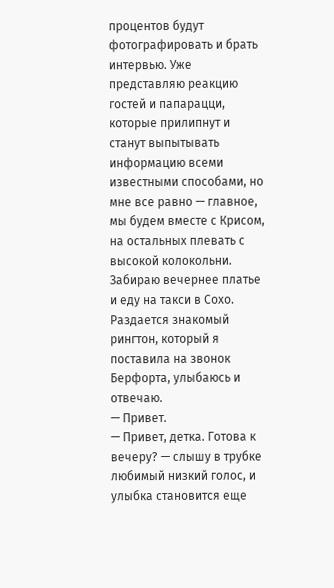процентов будут фотографировать и брать интервью. Уже представляю реакцию гостей и папарацци, которые прилипнут и станут выпытывать информацию всеми известными способами, но мне все равно — главное, мы будем вместе с Крисом, на остальных плевать с высокой колокольни. Забираю вечернее платье и еду на такси в Сохо. Раздается знакомый рингтон, который я поставила на звонок Берфорта, улыбаюсь и отвечаю.
— Привет.
— Привет, детка. Готова к вечеру? — слышу в трубке любимый низкий голос, и улыбка становится еще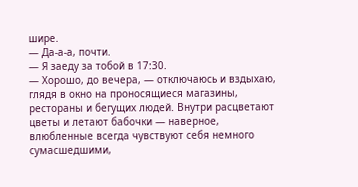шире.
— Да-а-а, почти.
— Я заеду за тобой в 17:30.
— Хорошо, до вечера, — отключаюсь и вздыхаю, глядя в окно на проносящиеся магазины, рестораны и бегущих людей. Внутри расцветают цветы и летают бабочки — наверное, влюбленные всегда чувствуют себя немного сумасшедшими,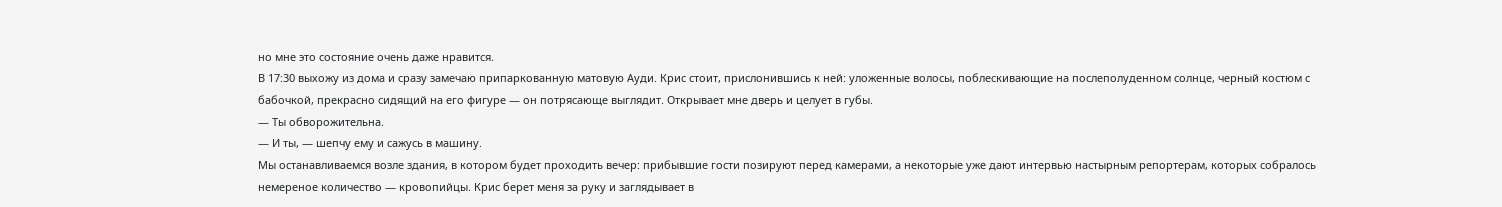но мне это состояние очень даже нравится.
В 17:30 выхожу из дома и сразу замечаю припаркованную матовую Ауди. Крис стоит, прислонившись к ней: уложенные волосы, поблескивающие на послеполуденном солнце, черный костюм с бабочкой, прекрасно сидящий на его фигуре — он потрясающе выглядит. Открывает мне дверь и целует в губы.
— Ты обворожительна.
— И ты, — шепчу ему и сажусь в машину.
Мы останавливаемся возле здания, в котором будет проходить вечер: прибывшие гости позируют перед камерами, а некоторые уже дают интервью настырным репортерам, которых собралось немереное количество — кровопийцы. Крис берет меня за руку и заглядывает в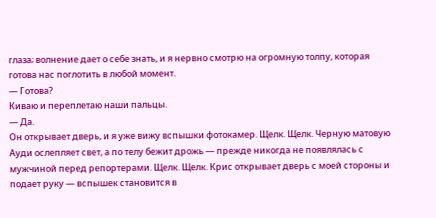глаза; волнение дает о себе знать, и я нервно смотрю на огромную толпу, которая готова нас поглотить в любой момент.
— Готова?
Киваю и переплетаю наши пальцы.
— Да.
Он открывает дверь, и я уже вижу вспышки фотокамер. Щелк. Щелк. Черную матовую Ауди ослепляет свет, а по телу бежит дрожь — прежде никогда не появлялась с мужчиной перед репортерами. Щелк. Щелк. Крис открывает дверь с моей стороны и подает руку — вспышек становится в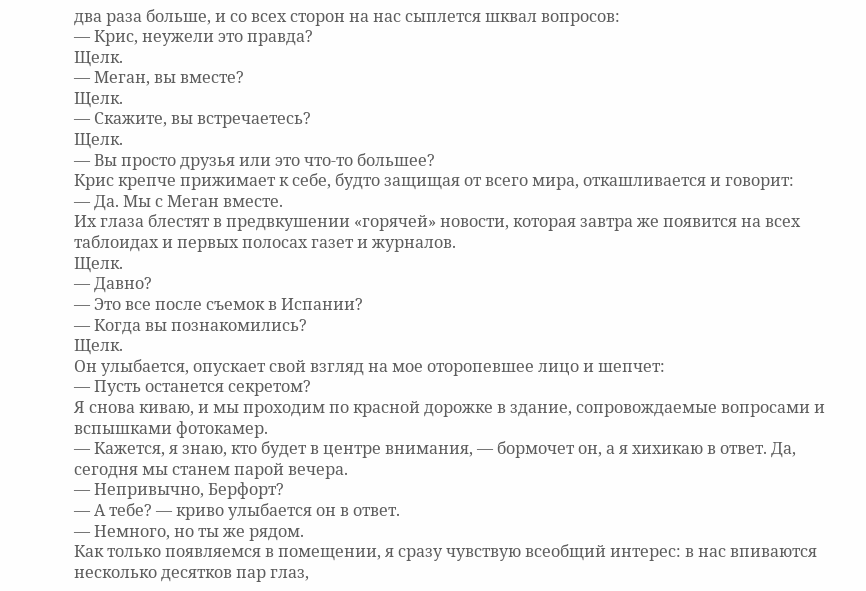два раза больше, и со всех сторон на нас сыплется шквал вопросов:
— Крис, неужели это правда?
Щелк.
— Меган, вы вместе?
Щелк.
— Скажите, вы встречаетесь?
Щелк.
— Вы просто друзья или это что-то большее?
Крис крепче прижимает к себе, будто защищая от всего мира, откашливается и говорит:
— Да. Мы с Меган вместе.
Их глаза блестят в предвкушении «горячей» новости, которая завтра же появится на всех таблоидах и первых полосах газет и журналов.
Щелк.
— Давно?
— Это все после съемок в Испании?
— Когда вы познакомились?
Щелк.
Он улыбается, опускает свой взгляд на мое оторопевшее лицо и шепчет:
— Пусть останется секретом?
Я снова киваю, и мы проходим по красной дорожке в здание, сопровождаемые вопросами и вспышками фотокамер.
— Кажется, я знаю, кто будет в центре внимания, — бормочет он, а я хихикаю в ответ. Да, сегодня мы станем парой вечера.
— Непривычно, Берфорт?
— А тебе? — криво улыбается он в ответ.
— Немного, но ты же рядом.
Как только появляемся в помещении, я сразу чувствую всеобщий интерес: в нас впиваются несколько десятков пар глаз,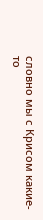словно мы с Крисом какие-то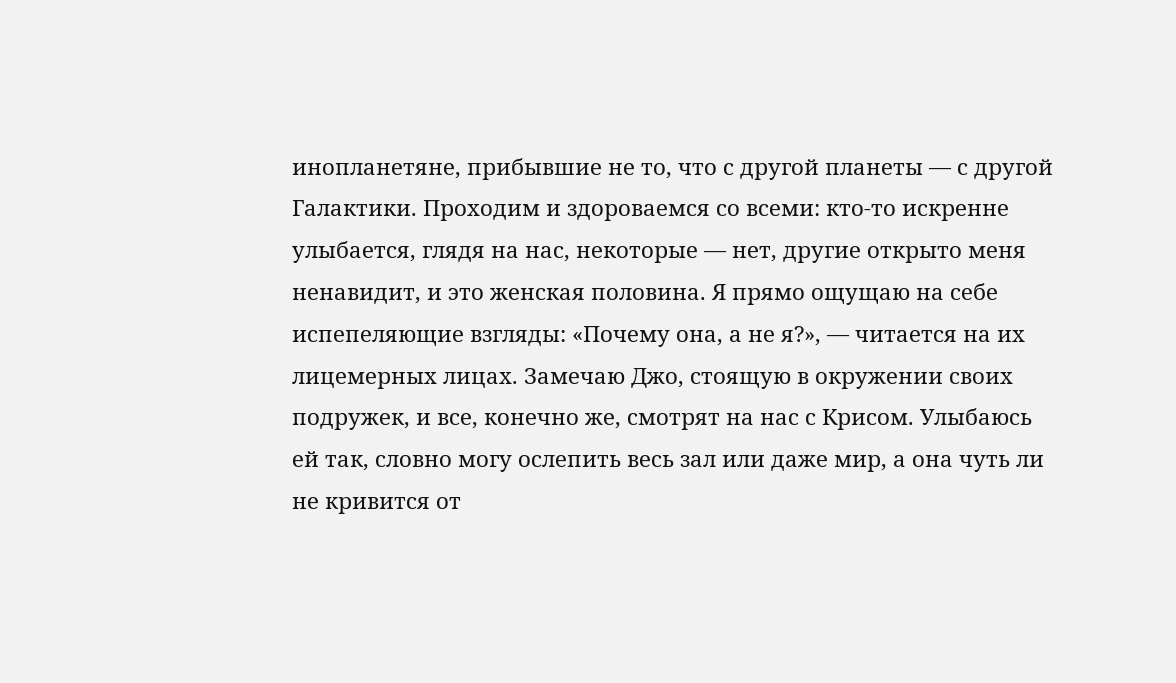инопланетяне, прибывшие не то, что с другой планеты — с другой Галактики. Проходим и здороваемся со всеми: кто-то искренне улыбается, глядя на нас, некоторые — нет, другие открыто меня ненавидит, и это женская половина. Я прямо ощущаю на себе испепеляющие взгляды: «Почему она, а не я?», — читается на их лицемерных лицах. Замечаю Джо, стоящую в окружении своих подружек, и все, конечно же, смотрят на нас с Крисом. Улыбаюсь ей так, словно могу ослепить весь зал или даже мир, а она чуть ли не кривится от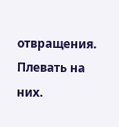отвращения. Плевать на них.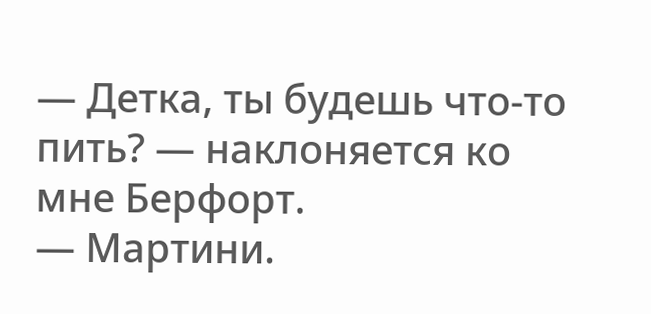— Детка, ты будешь что-то пить? — наклоняется ко мне Берфорт.
— Мартини.